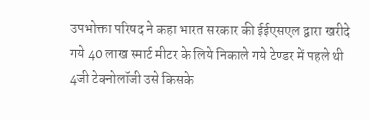उपभोक्ता परिषद ने कहा भारत सरकार की ईईएसएल द्वारा खरीदे गये 40 लाख स्मार्ट मीटर के लिये निकाले गये टेण्डर में पहले थी 4जी टेक्नोलॉजी उसे किसके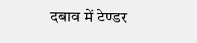दबाव में टेण्डर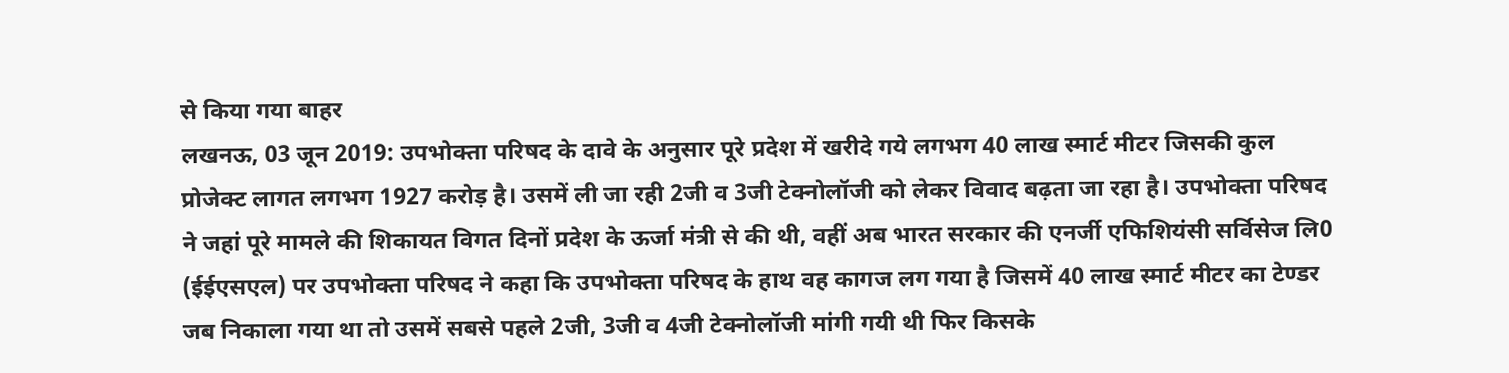से किया गया बाहर
लखनऊ, 03 जून 2019: उपभोक्ता परिषद के दावे के अनुसार पूरे प्रदेश में खरीदे गये लगभग 40 लाख स्मार्ट मीटर जिसकी कुल प्रोजेक्ट लागत लगभग 1927 करोड़ है। उसमें ली जा रही 2जी व 3जी टेक्नोलॉजी को लेकर विवाद बढ़ता जा रहा है। उपभोक्ता परिषद ने जहां पूरे मामले की शिकायत विगत दिनों प्रदेश के ऊर्जा मंत्री से की थी, वहीं अब भारत सरकार की एनर्जी एफिशियंसी सर्विसेज लि0 (ईईएसएल) पर उपभोक्ता परिषद ने कहा कि उपभोक्ता परिषद के हाथ वह कागज लग गया है जिसमें 40 लाख स्मार्ट मीटर का टेण्डर जब निकाला गया था तो उसमें सबसे पहले 2जी, 3जी व 4जी टेक्नोलॉजी मांगी गयी थी फिर किसके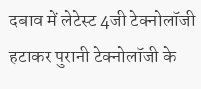दबाव में लेटेस्ट 4जी टेक्नोलॉजी हटाकर पुरानी टेक्नोलॉजी के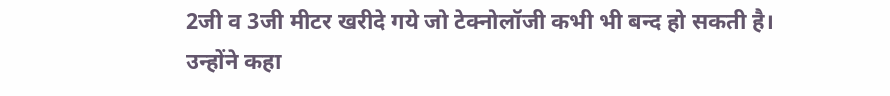2जी व 3जी मीटर खरीदे गये जो टेक्नोलॉजी कभी भी बन्द हो सकती है।
उन्होंने कहा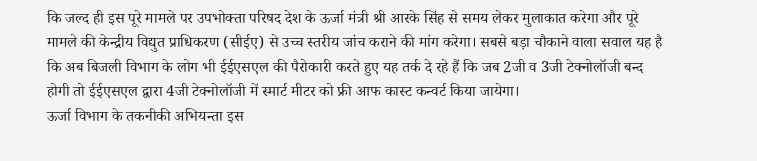कि जल्द ही इस पूरे मामले पर उपभोक्ता परिषद देश के ऊर्जा मंत्री श्री आरके सिंह से समय लेकर मुलाकात करेगा और पूरे मामले की केन्द्रीय विद्युत प्राधिकरण (सीईए) से उच्च स्तरीय जांच कराने की मांग करेगा। सबसे बड़ा चौकाने वाला सवाल यह है कि अब बिजली विभाग के लोग भी ईईएसएल की पैरोकारी करते हुए यह तर्क दे रहे हैं कि जब 2जी व 3जी टेक्नोलॉजी बन्द होगी तो ईईएसएल द्वारा 4जी टेक्नोलॉजी में स्मार्ट मीटर को फ्री आफ कास्ट कन्वर्ट किया जायेगा।
ऊर्जा विभाग के तकनीकी अभियन्ता इस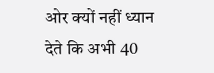ओर क्यों नहीं ध्यान देते कि अभी 40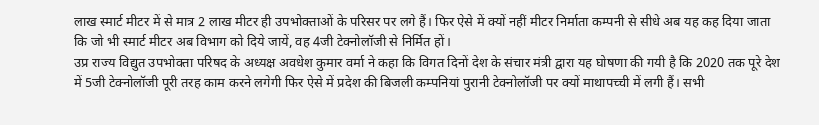लाख स्मार्ट मीटर में से मात्र 2 लाख मीटर ही उपभोक्ताओं के परिसर पर लगे हैं। फिर ऐसे में क्यों नहीं मीटर निर्माता कम्पनी से सीधे अब यह कह दिया जाता कि जो भी स्मार्ट मीटर अब विभाग को दिये जायें, वह 4जी टेक्नोलॉजी से निर्मित हों।
उप्र राज्य विद्युत उपभोक्ता परिषद के अध्यक्ष अवधेश कुमार वर्मा ने कहा कि विगत दिनों देश के संचार मंत्री द्वारा यह घोषणा की गयी है कि 2020 तक पूरे देश में 5जी टेक्नोलॉजी पूरी तरह काम करने लगेगी फिर ऐसे में प्रदेश की बिजली कम्पनियां पुरानी टेक्नोलॉजी पर क्यों माथापच्ची में लगी हैं। सभी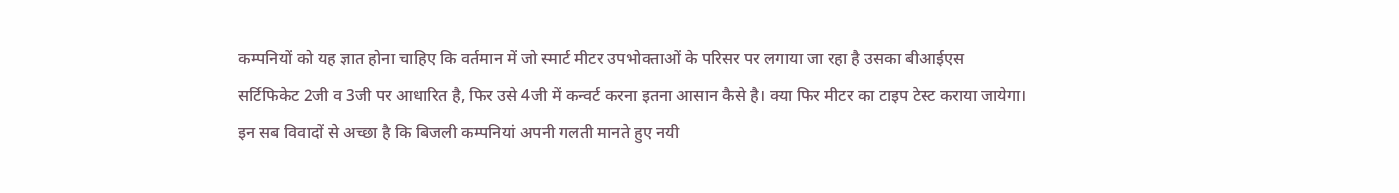कम्पनियों को यह ज्ञात होना चाहिए कि वर्तमान में जो स्मार्ट मीटर उपभोक्ताओं के परिसर पर लगाया जा रहा है उसका बीआईएस सर्टिफिकेट 2जी व 3जी पर आधारित है, फिर उसे 4जी में कन्वर्ट करना इतना आसान कैसे है। क्या फिर मीटर का टाइप टेस्ट कराया जायेगा। इन सब विवादों से अच्छा है कि बिजली कम्पनियां अपनी गलती मानते हुए नयी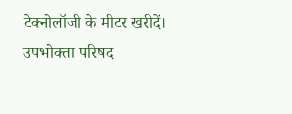टेक्नोलॉजी के मीटर खरीदें।
उपभोक्ता परिषद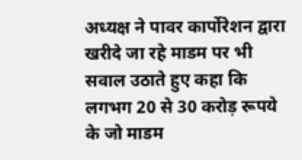अध्यक्ष ने पावर कार्पोरेशन द्वारा खरीदे जा रहे माडम पर भी सवाल उठाते हुए कहा कि लगभग 20 से 30 करोड़ रूपये के जो माडम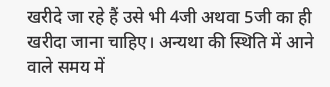खरीदे जा रहे हैं उसे भी 4जी अथवा 5जी का ही खरीदा जाना चाहिए। अन्यथा की स्थिति में आने वाले समय में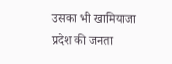उसका भी खामियाजा प्रदेश की जनता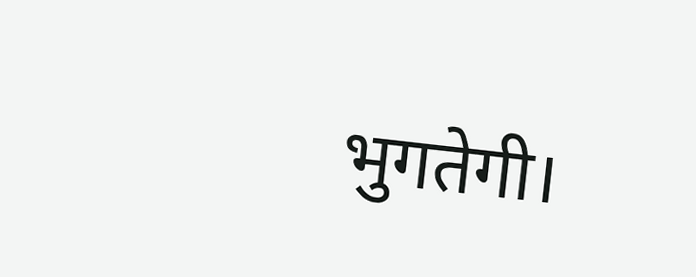भुगतेगी।